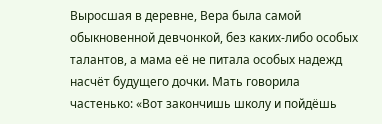Выросшая в деревне, Вера была самой обыкновенной девчонкой, без каких-либо особых талантов, а мама её не питала особых надежд насчёт будущего дочки. Мать говорила частенько: «Вот закончишь школу и пойдёшь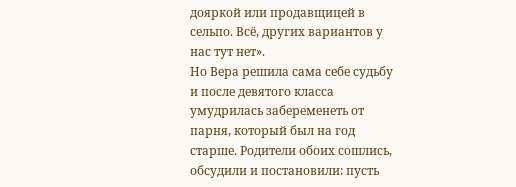дояркой или продавщицей в сельпо. Всё, других вариантов у нас тут нет».
Но Вера решила сама себе судьбу и после девятого класса умудрилась забеременеть от парня, который был на год старше. Родители обоих сошлись, обсудили и постановили: пусть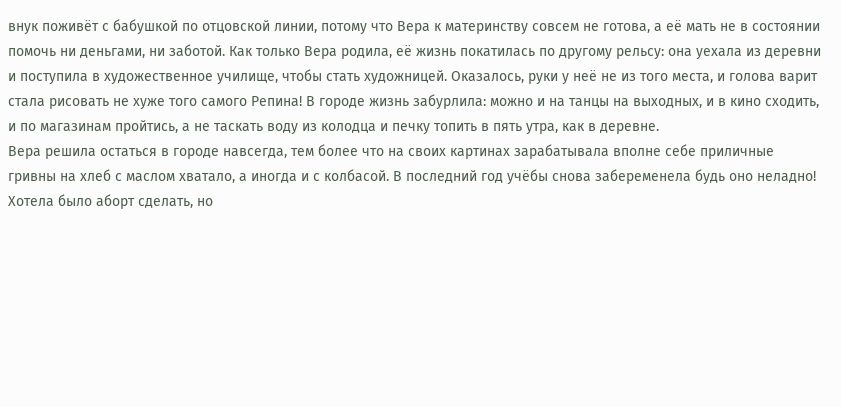внук поживёт с бабушкой по отцовской линии, потому что Вера к материнству совсем не готова, а её мать не в состоянии помочь ни деньгами, ни заботой. Как только Вера родила, её жизнь покатилась по другому рельсу: она уехала из деревни и поступила в художественное училище, чтобы стать художницей. Оказалось, руки у неё не из того места, и голова варит стала рисовать не хуже того самого Репина! В городе жизнь забурлила: можно и на танцы на выходных, и в кино сходить, и по магазинам пройтись, а не таскать воду из колодца и печку топить в пять утра, как в деревне.
Вера решила остаться в городе навсегда, тем более что на своих картинах зарабатывала вполне себе приличные гривны на хлеб с маслом хватало, а иногда и с колбасой. В последний год учёбы снова забеременела будь оно неладно! Хотела было аборт сделать, но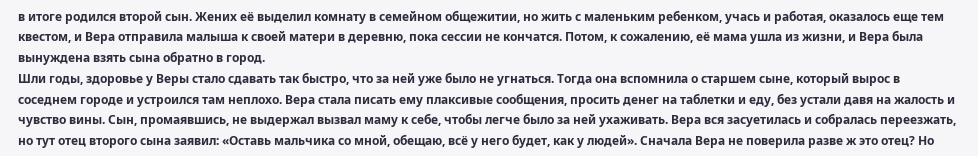в итоге родился второй сын. Жених её выделил комнату в семейном общежитии, но жить с маленьким ребенком, учась и работая, оказалось еще тем квестом, и Вера отправила малыша к своей матери в деревню, пока сессии не кончатся. Потом, к сожалению, её мама ушла из жизни, и Вера была вынуждена взять сына обратно в город.
Шли годы, здоровье у Веры стало сдавать так быстро, что за ней уже было не угнаться. Тогда она вспомнила о старшем сыне, который вырос в соседнем городе и устроился там неплохо. Вера стала писать ему плаксивые сообщения, просить денег на таблетки и еду, без устали давя на жалость и чувство вины. Сын, промаявшись, не выдержал вызвал маму к себе, чтобы легче было за ней ухаживать. Вера вся засуетилась и собралась переезжать, но тут отец второго сына заявил: «Оставь мальчика со мной, обещаю, всё у него будет, как у людей». Сначала Вера не поверила разве ж это отец? Но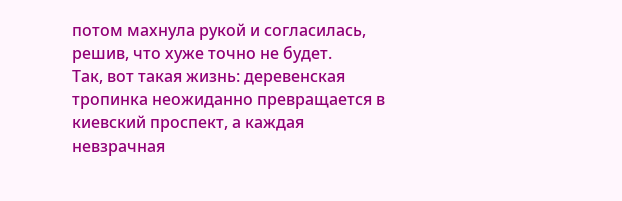потом махнула рукой и согласилась, решив, что хуже точно не будет.
Так, вот такая жизнь: деревенская тропинка неожиданно превращается в киевский проспект, а каждая невзрачная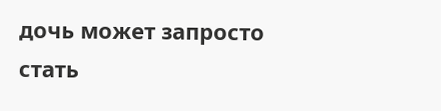дочь может запросто стать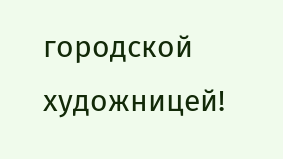городской художницей!